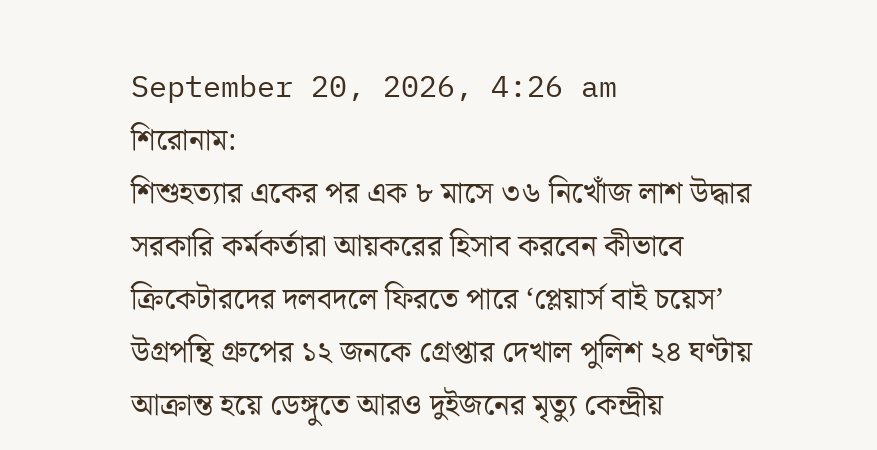September 20, 2026, 4:26 am
শিরোনাম:
শিশুহত্যার একের পর এক ৮ মাসে ৩৬ নিখোঁজ লাশ উদ্ধার সরকারি কর্মকর্তারা আয়করের হিসাব করবেন কীভাবে ক্রিকেটারদের দলবদলে ফিরতে পারে ‘প্লেয়ার্স বাই চয়েস’ উগ্রপন্থি গ্রুপের ১২ জনকে গ্রেপ্তার দেখাল পুলিশ ২৪ ঘণ্টায় আক্রান্ত হয়ে ডেঙ্গুতে আরও দুইজনের মৃত্যু কেন্দ্রীয়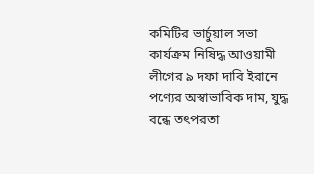কমিটির ভার্চুয়াল সভা কার্যক্রম নিষিদ্ধ আওয়ামী লীগের ৯ দফা দাবি ইরানে পণ্যের অস্বাভাবিক দাম, যুদ্ধ বন্ধে তৎপরতা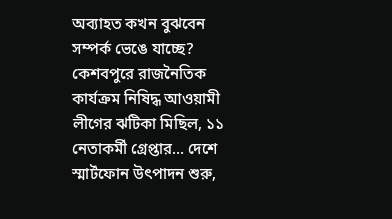অব্যাহত কখন বুঝবেন সম্পর্ক ভেঙে যাচ্ছে? কেশবপুরে রাজনৈতিক কার্যক্রম নিষিদ্ধ আওয়ামী লীগের ঝটিকা মিছিল, ১১ নেতাকর্মী গ্রেপ্তার… দেশে স্মার্টফোন উৎপাদন শুরু,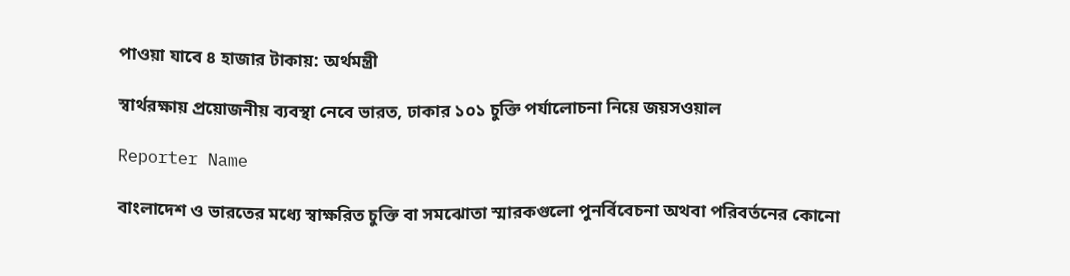পাওয়া যাবে ৪ হাজার টাকায়: অর্থমন্ত্রী

স্বার্থরক্ষায় প্রয়োজনীয় ব্যবস্থা নেবে ভারত, ঢাকার ১০১ চুক্তি পর্যালোচনা নিয়ে জয়সওয়াল

Reporter Name

বাংলাদেশ ও ভারতের মধ্যে স্বাক্ষরিত চুক্তি বা সমঝোতা স্মারকগুলো পুনর্বিবেচনা অথবা পরিবর্তনের কোনো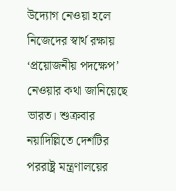উদ্যোগ নেওয়া হলে নিজেদের স্বার্থ রক্ষায় ‘প্রয়োজনীয় পদক্ষেপ’ নেওয়ার কথা জানিয়েছে ভারত। শুক্রবার নয়াদিল্লিতে দেশটির পররাষ্ট্র মন্ত্রণালয়ের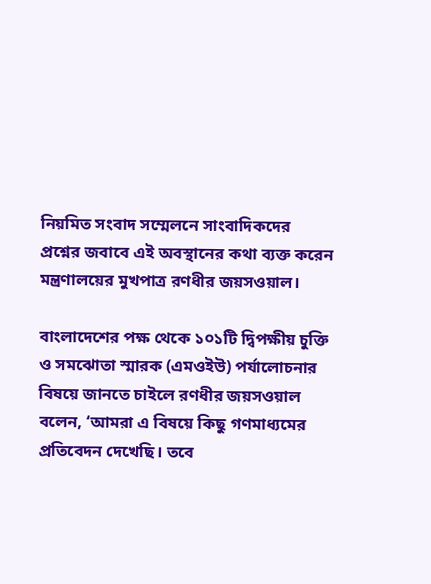নিয়মিত সংবাদ সম্মেলনে সাংবাদিকদের প্রশ্নের জবাবে এই অবস্থানের কথা ব্যক্ত করেন মন্ত্রণালয়ের মুখপাত্র রণধীর জয়সওয়াল।

বাংলাদেশের পক্ষ থেকে ১০১টি দ্বিপক্ষীয় চুক্তি ও সমঝোতা স্মারক (এমওইউ) পর্যালোচনার বিষয়ে জানতে চাইলে রণধীর জয়সওয়াল বলেন, ‘আমরা এ বিষয়ে কিছু গণমাধ্যমের প্রতিবেদন দেখেছি। তবে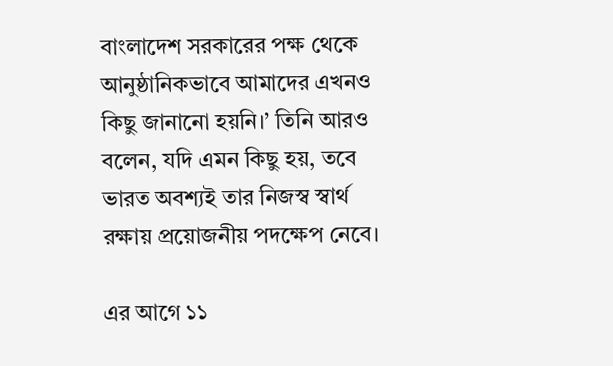বাংলাদেশ সরকারের পক্ষ থেকে আনুষ্ঠানিকভাবে আমাদের এখনও কিছু জানানো হয়নি।’ তিনি আরও বলেন, যদি এমন কিছু হয়, তবে ভারত অবশ্যই তার নিজস্ব স্বার্থ রক্ষায় প্রয়োজনীয় পদক্ষেপ নেবে।

এর আগে ১১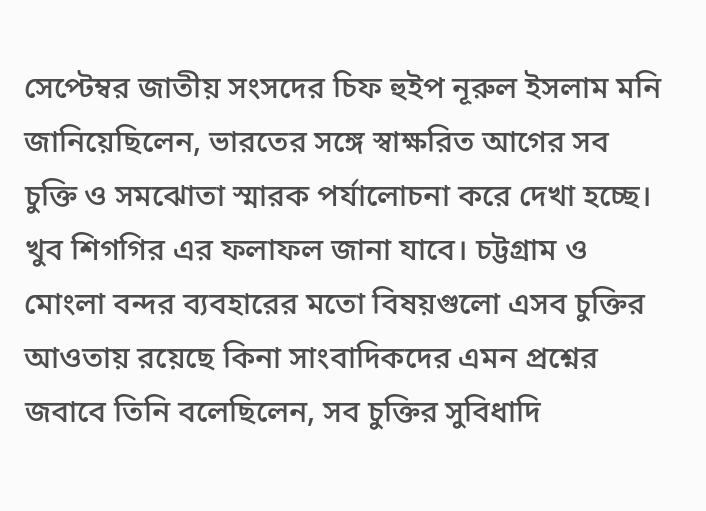সেপ্টেম্বর জাতীয় সংসদের চিফ হুইপ নূরুল ইসলাম মনি জানিয়েছিলেন, ভারতের সঙ্গে স্বাক্ষরিত আগের সব চুক্তি ও সমঝোতা স্মারক পর্যালোচনা করে দেখা হচ্ছে। খুব শিগগির এর ফলাফল জানা যাবে। চট্টগ্রাম ও মোংলা বন্দর ব্যবহারের মতো বিষয়গুলো এসব চুক্তির আওতায় রয়েছে কিনা সাংবাদিকদের এমন প্রশ্নের জবাবে তিনি বলেছিলেন, সব চুক্তির সুবিধাদি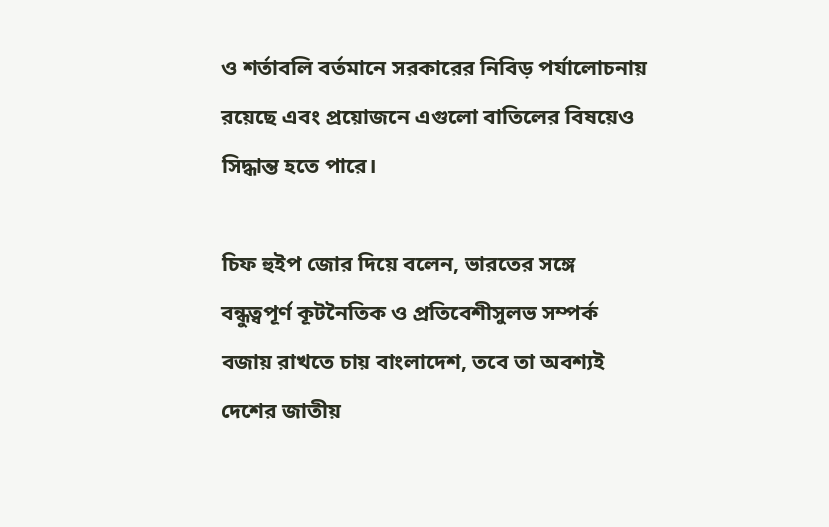ও শর্তাবলি বর্তমানে সরকারের নিবিড় পর্যালোচনায় রয়েছে এবং প্রয়োজনে এগুলো বাতিলের বিষয়েও সিদ্ধান্ত হতে পারে।

চিফ হুইপ জোর দিয়ে বলেন, ভারতের সঙ্গে বন্ধুত্বপূর্ণ কূটনৈতিক ও প্রতিবেশীসুলভ সম্পর্ক বজায় রাখতে চায় বাংলাদেশ, তবে তা অবশ্যই দেশের জাতীয়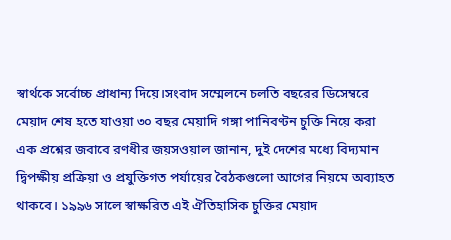স্বার্থকে সর্বোচ্চ প্রাধান্য দিয়ে।সংবাদ সম্মেলনে চলতি বছরের ডিসেম্বরে মেয়াদ শেষ হতে যাওয়া ৩০ বছর মেয়াদি গঙ্গা পানিবণ্টন চুক্তি নিয়ে করা এক প্রশ্নের জবাবে রণধীর জয়সওয়াল জানান, দুই দেশের মধ্যে বিদ্যমান দ্বিপক্ষীয় প্রক্রিয়া ও প্রযুক্তিগত পর্যায়ের বৈঠকগুলো আগের নিয়মে অব্যাহত থাকবে। ১৯৯৬ সালে স্বাক্ষরিত এই ঐতিহাসিক চুক্তির মেয়াদ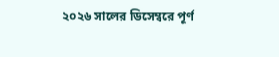২০২৬ সালের ডিসেম্বরে পূর্ণ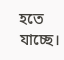হতে যাচ্ছে।